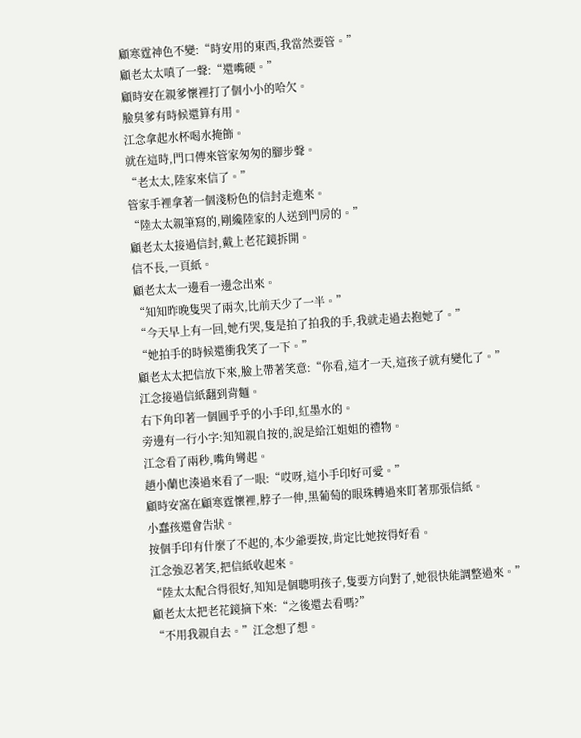顧寒霆神色不變:“時安用的東西,我當然要管。”
顧老太太嗔了一聲:“還嘴硬。”
顧時安在親爹懷裡打了個小小的哈欠。
臉臭爹有時候還算有用。
江念拿起水杯喝水掩飾。
就在這時,門口傳來管家匆匆的腳步聲。
“老太太,陸家來信了。”
管家手裡拿著一個淺粉色的信封走進來。
“陸太太親筆寫的,剛纔陸家的人送到門房的。”
顧老太太接過信封,戴上老花鏡拆開。
信不長,一頁紙。
顧老太太一邊看一邊念出來。
“知知昨晚隻哭了兩次,比前天少了一半。”
“今天早上有一回,她冇哭,隻是拍了拍我的手,我就走過去抱她了。”
“她拍手的時候還衝我笑了一下。”
顧老太太把信放下來,臉上帶著笑意:“你看,這才一天,這孩子就有變化了。”
江念接過信紙翻到背麵。
右下角印著一個圓乎乎的小手印,紅墨水的。
旁邊有一行小字:知知親自按的,說是給江姐姐的禮物。
江念看了兩秒,嘴角彎起。
趙小蘭也湊過來看了一眼:“哎呀,這小手印好可愛。”
顧時安窩在顧寒霆懷裡,脖子一伸,黑葡萄的眼珠轉過來盯著那張信紙。
小蠢孩還會告狀。
按個手印有什麼了不起的,本少爺要按,肯定比她按得好看。
江念強忍著笑,把信紙收起來。
“陸太太配合得很好,知知是個聰明孩子,隻要方向對了,她很快能調整過來。”
顧老太太把老花鏡摘下來:“之後還去看嗎?”
“不用我親自去。”江念想了想。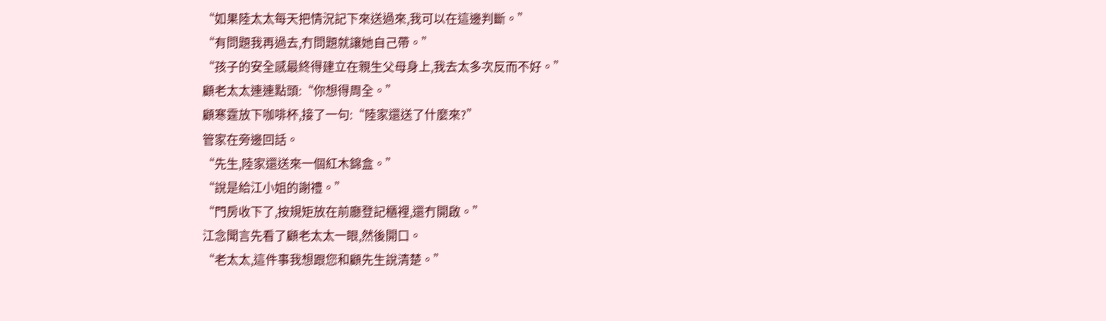“如果陸太太每天把情況記下來送過來,我可以在這邊判斷。”
“有問題我再過去,冇問題就讓她自己帶。”
“孩子的安全感最終得建立在親生父母身上,我去太多次反而不好。”
顧老太太連連點頭:“你想得周全。”
顧寒霆放下咖啡杯,接了一句:“陸家還送了什麼來?”
管家在旁邊回話。
“先生,陸家還送來一個紅木錦盒。”
“說是給江小姐的謝禮。”
“門房收下了,按規矩放在前廳登記櫃裡,還冇開啟。”
江念聞言先看了顧老太太一眼,然後開口。
“老太太,這件事我想跟您和顧先生說清楚。”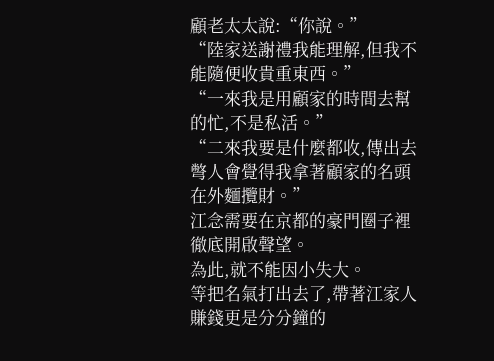顧老太太說:“你說。”
“陸家送謝禮我能理解,但我不能隨便收貴重東西。”
“一來我是用顧家的時間去幫的忙,不是私活。”
“二來我要是什麼都收,傳出去彆人會覺得我拿著顧家的名頭在外麵攬財。”
江念需要在京都的豪門圈子裡徹底開啟聲望。
為此,就不能因小失大。
等把名氣打出去了,帶著江家人賺錢更是分分鐘的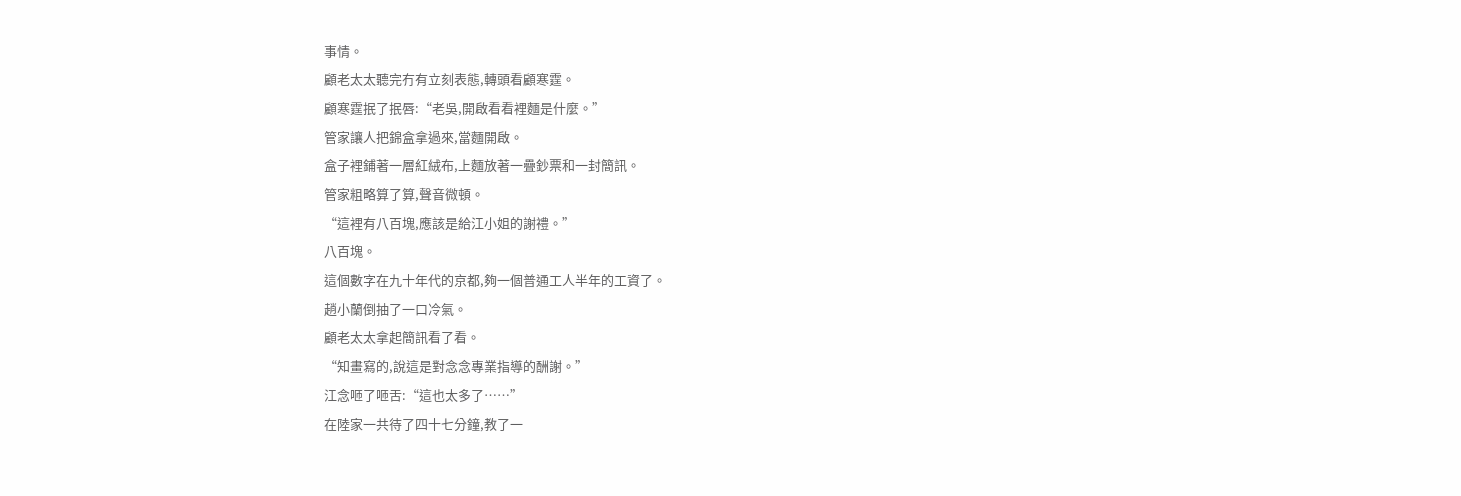事情。
顧老太太聽完冇有立刻表態,轉頭看顧寒霆。
顧寒霆抿了抿唇:“老吳,開啟看看裡麵是什麼。”
管家讓人把錦盒拿過來,當麵開啟。
盒子裡鋪著一層紅絨布,上麵放著一疊鈔票和一封簡訊。
管家粗略算了算,聲音微頓。
“這裡有八百塊,應該是給江小姐的謝禮。”
八百塊。
這個數字在九十年代的京都,夠一個普通工人半年的工資了。
趙小蘭倒抽了一口冷氣。
顧老太太拿起簡訊看了看。
“知畫寫的,說這是對念念專業指導的酬謝。”
江念咂了咂舌:“這也太多了……”
在陸家一共待了四十七分鐘,教了一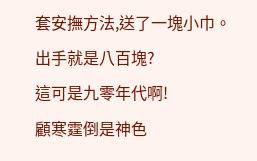套安撫方法,送了一塊小巾。
出手就是八百塊?
這可是九零年代啊!
顧寒霆倒是神色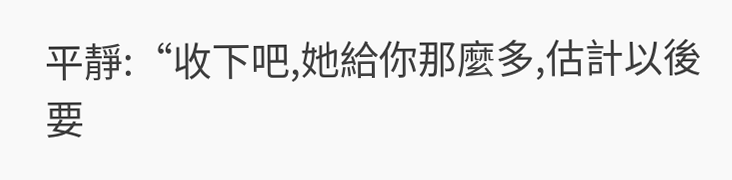平靜:“收下吧,她給你那麼多,估計以後要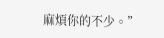麻煩你的不少。”